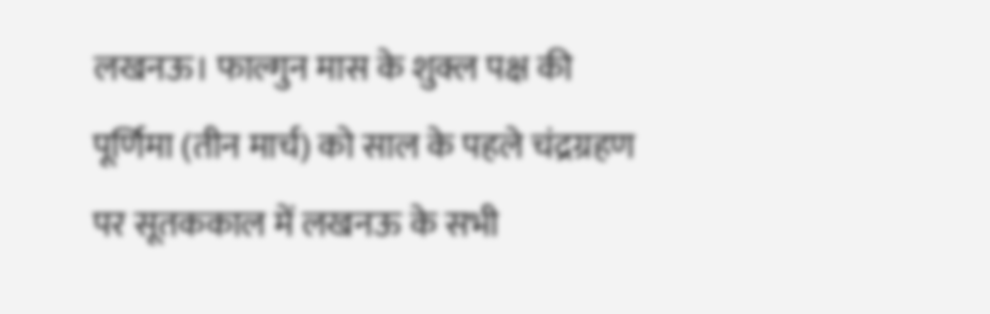लखनऊ। फाल्गुन मास के शुक्ल पक्ष की पूर्णिमा (तीन मार्च) को साल के पहले चंद्रग्रहण पर सूतककाल में लखनऊ के सभी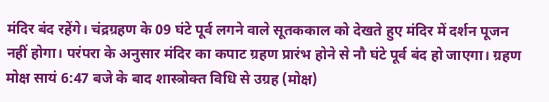मंदिर बंद रहेंगे। चंद्रग्रहण के 09 घंटे पूर्व लगने वाले सूतककाल को देखते हुए मंदिर में दर्शन पूजन नहीं होगा। परंपरा के अनुसार मंदिर का कपाट ग्रहण प्रारंभ होने से नौ घंटे पूर्व बंद हो जाएगा। ग्रहण मोक्ष सायं 6:47 बजे के बाद शास्त्रोक्त विधि से उग्रह (मोक्ष)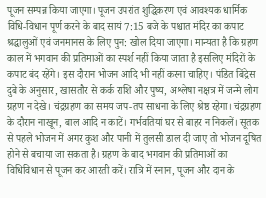पूजन सम्पन्न किया जाएगा। पूजन उपरांत शुद्धिकरण एवं आवश्यक धार्मिक विधि-विधान पूर्ण करने के बाद सायं 7:15 बजे के पश्चात मंदिर का कपाट श्रद्धालुओं एवं जनमानस के लिए पुन: खोल दिया जाएगा। मान्यता है कि ग्रहण काल में भगवान की प्रतिमाओं का स्पर्श नहीं किया जाता है इसलिए मंदिरों के कपाट बंद रहेंगे। इस दौरान भोजन आदि भी नहीं करना चाहिए। पंडित बिंद्रेस दुबे के अनुसार, खासतौर से कर्क राशि और पुष्य, अश्लेषा नक्षत्र में जन्मे लोग ग्रहण न देखे। चंद्रग्रहण का समय जप-तप साधना के लिए श्रेष्ठ रहेगा। चंद्रग्रहण के दौरान नाखून, बाल आदि न काटें। गर्भवतियां घर से बाहर न निकलें। सूतक से पहले भोजन में अगर कुश और पानी में तुलसी डाल दी जाए तो भोजन दूषित होने से बचाया जा सकता है। ग्रहण के बाद भगवान की प्रतिमाओं का विधिविधान से पूजन कर आरती करें। रात्रि में स्नान, पूजन और दान के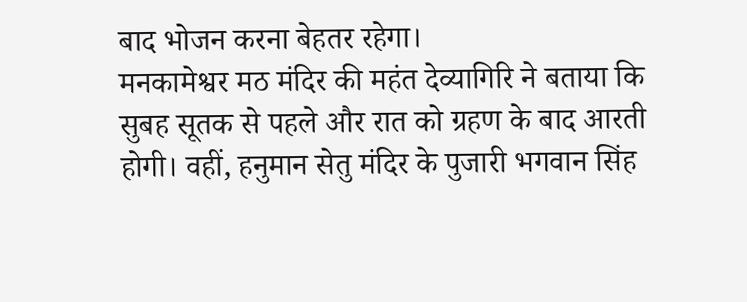बाद भोजन करना बेहतर रहेगा।
मनकामेश्वर मठ मंदिर की महंत देव्यागिरि ने बताया कि सुबह सूतक से पहले और रात को ग्रहण के बाद आरती होगी। वहीं, हनुमान सेतु मंदिर के पुजारी भगवान सिंह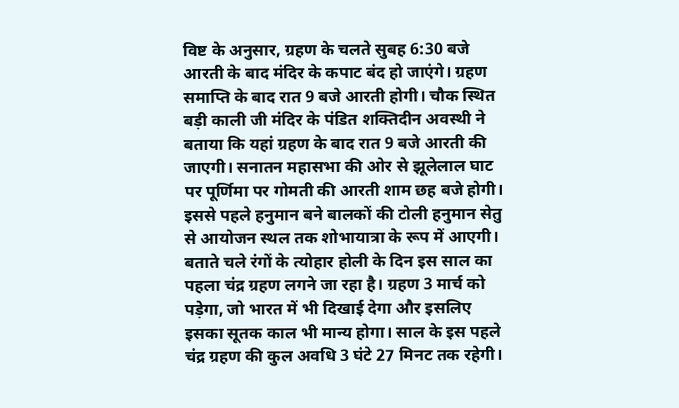विष्ट के अनुसार, ग्रहण के चलते सुबह 6:30 बजे आरती के बाद मंदिर के कपाट बंद हो जाएंगे। ग्रहण समाप्ति के बाद रात 9 बजे आरती होगी। चौक स्थित बड़ी काली जी मंदिर के पंडित शक्तिदीन अवस्थी ने बताया कि यहां ग्रहण के बाद रात 9 बजे आरती की जाएगी। सनातन महासभा की ओर से झूलेलाल घाट पर पूर्णिमा पर गोमती की आरती शाम छह बजे होगी। इससे पहले हनुमान बने बालकों की टोली हनुमान सेतु से आयोजन स्थल तक शोभायात्रा के रूप में आएगी।
बताते चले रंगों के त्योहार होली के दिन इस साल का पहला चंद्र ग्रहण लगने जा रहा है। ग्रहण 3 मार्च को पड़ेगा, जो भारत में भी दिखाई देगा और इसलिए इसका सूतक काल भी मान्य होगा। साल के इस पहले चंद्र ग्रहण की कुल अवधि 3 घंटे 27 मिनट तक रहेगी।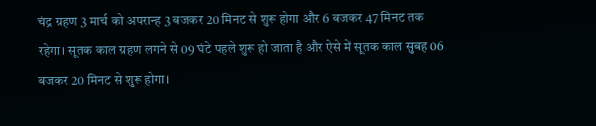चंद्र ग्रहण 3 मार्च को अपरान्ह 3 बजकर 20 मिनट से शुरू होगा और 6 बजकर 47 मिनट तक रहेगा। सूतक काल ग्रहण लगने से 09 घंटे पहले शुरू हो जाता है और ऐसे में सूतक काल सुबह 06 बजकर 20 मिनट से शुरू होगा।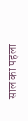साल का पहला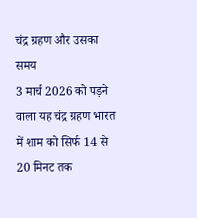चंद्र ग्रहण और उसका समय
3 मार्च 2026 को पड़ने वाला यह चंद्र ग्रहण भारत में शाम को सिर्फ 14 से 20 मिनट तक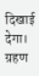दिखाई देगा। ग्रहण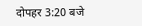दोपहर 3:20 बजे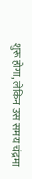शुरू होगा, लेकिन उस समय चंद्रमा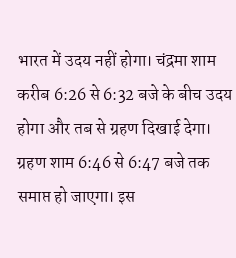भारत में उदय नहीं होगा। चंद्रमा शाम करीब 6:26 से 6:32 बजे के बीच उदय होगा और तब से ग्रहण दिखाई देगा। ग्रहण शाम 6:46 से 6:47 बजे तक समाप्त हो जाएगा। इस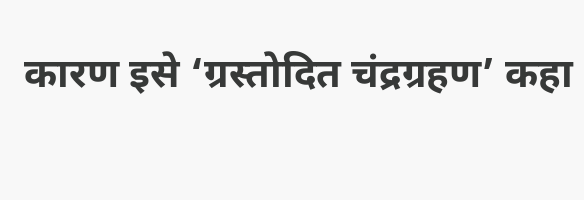कारण इसे ‘ग्रस्तोदित चंद्रग्रहण’ कहा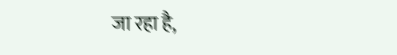जा रहा है,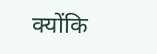क्योंकि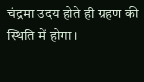चंद्रमा उदय होते ही ग्रहण की स्थिति में होगा।